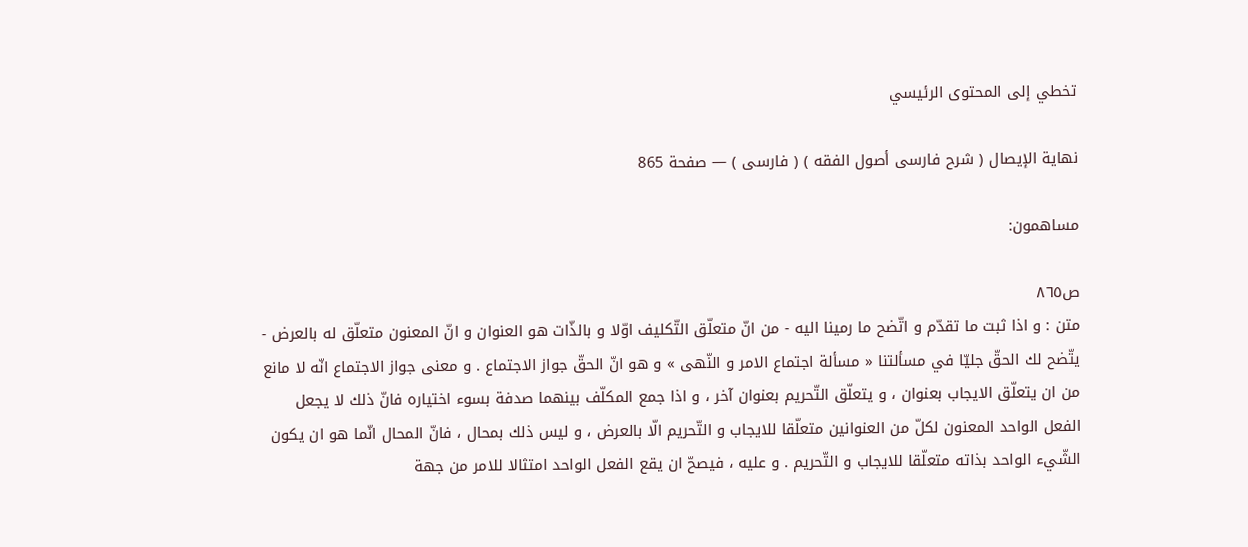تخطي إلى المحتوى الرئيسي

نهاية الإيصال ( شرح فارسى أصول الفقه ) ( فارسى ) — صفحة 865

مساهمون:

ص٨٦٥
متن : و اذا ثبت ما تقدّم و اتّضح ما رمينا اليه - من انّ متعلّق التّكليف اوّلا و بالذّات هو العنوان و انّ المعنون متعلّق له بالعرض - يتّضح لك الحقّ جليّا في مسألتنا « مسألة اجتماع الامر و النّهى » و هو انّ الحقّ جواز الاجتماع . و معنى جواز الاجتماع انّه لا مانع من ان يتعلّق الايجاب بعنوان ، و يتعلّق التّحريم بعنوان آخر ، و اذا جمع المكلّف بينهما صدفة بسوء اختياره فانّ ذلك لا يجعل الفعل الواحد المعنون لكلّ من العنوانين متعلّقا للايجاب و التّحريم الّا بالعرض ، و ليس ذلك بمحال ، فانّ المحال انّما هو ان يكون الشّيء الواحد بذاته متعلّقا للايجاب و التّحريم . و عليه ، فيصحّ ان يقع الفعل الواحد امتثالا للامر من جهة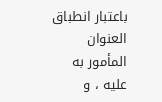باعتبار انطباق العنوان المأمور به عليه ، و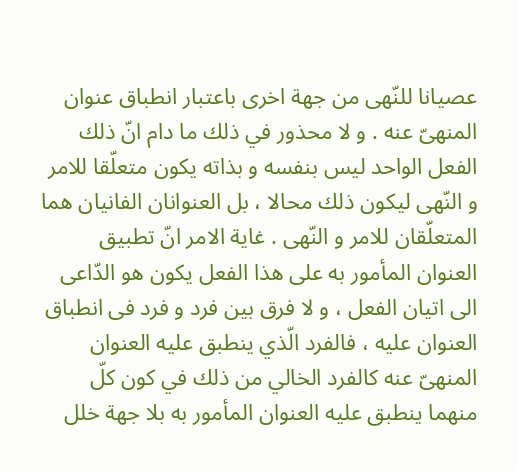عصيانا للنّهى من جهة اخرى باعتبار انطباق عنوان المنهىّ عنه . و لا محذور في ذلك ما دام انّ ذلك الفعل الواحد ليس بنفسه و بذاته يكون متعلّقا للامر و النّهى ليكون ذلك محالا ، بل العنوانان الفانيان هما المتعلّقان للامر و النّهى . غاية الامر انّ تطبيق العنوان المأمور به على هذا الفعل يكون هو الدّاعى الى اتيان الفعل ، و لا فرق بين فرد و فرد فى انطباق العنوان عليه ، فالفرد الّذي ينطبق عليه العنوان المنهىّ عنه كالفرد الخالي من ذلك في كون كلّ منهما ينطبق عليه العنوان المأمور به بلا جهة خلل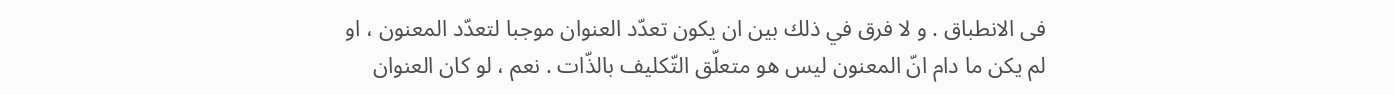فى الانطباق . و لا فرق في ذلك بين ان يكون تعدّد العنوان موجبا لتعدّد المعنون ، او لم يكن ما دام انّ المعنون ليس هو متعلّق التّكليف بالذّات . نعم ، لو كان العنوان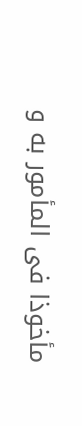مأخوذا فى المأمور به و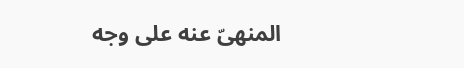المنهىّ عنه على وجه